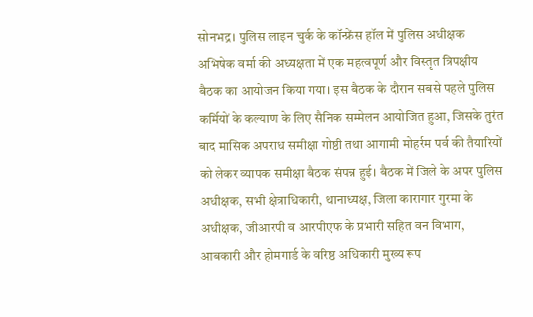सोनभद्र। पुलिस लाइन चुर्क के कॉन्फ्रेंस हॉल में पुलिस अधीक्षक अभिषेक वर्मा की अध्यक्षता में एक महत्वपूर्ण और विस्तृत त्रिपक्षीय बैठक का आयोजन किया गया। इस बैठक के दौरान सबसे पहले पुलिस कर्मियों के कल्याण के लिए सैनिक सम्मेलन आयोजित हुआ, जिसके तुरंत बाद मासिक अपराध समीक्षा गोष्ठी तथा आगामी मोहर्रम पर्व की तैयारियों को लेकर व्यापक समीक्षा बैठक संपन्न हुई। बैठक में जिले के अपर पुलिस अधीक्षक, सभी क्षेत्राधिकारी, थानाध्यक्ष, जिला कारागार गुरमा के अधीक्षक, जीआरपी व आरपीएफ के प्रभारी सहित वन विभाग, आबकारी और होमगार्ड के वरिष्ठ अधिकारी मुख्य रूप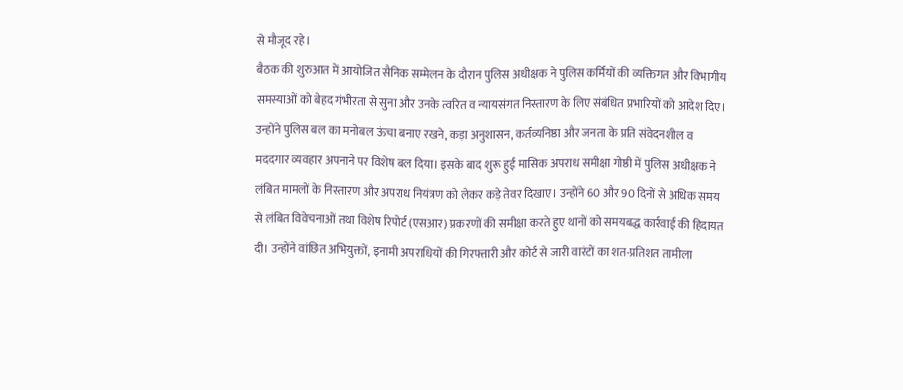से मौजूद रहे।
बैठक की शुरुआत में आयोजित सैनिक सम्मेलन के दौरान पुलिस अधीक्षक ने पुलिस कर्मियों की व्यक्तिगत और विभागीय समस्याओं को बेहद गंभीरता से सुना और उनके त्वरित व न्यायसंगत निस्तारण के लिए संबंधित प्रभारियों को आदेश दिए। उन्होंने पुलिस बल का मनोबल ऊंचा बनाए रखने, कड़ा अनुशासन, कर्तव्यनिष्ठा और जनता के प्रति संवेदनशील व मददगार व्यवहार अपनाने पर विशेष बल दिया। इसके बाद शुरू हुई मासिक अपराध समीक्षा गोष्ठी में पुलिस अधीक्षक ने लंबित मामलों के निस्तारण और अपराध नियंत्रण को लेकर कड़े तेवर दिखाए। उन्होंने 60 और 90 दिनों से अधिक समय से लंबित विवेचनाओं तथा विशेष रिपोर्ट (एसआर) प्रकरणों की समीक्षा करते हुए थानों को समयबद्ध कार्रवाई की हिदायत दी। उन्होंने वांछित अभियुक्तों, इनामी अपराधियों की गिरफ्तारी और कोर्ट से जारी वारंटों का शत-प्रतिशत तामीला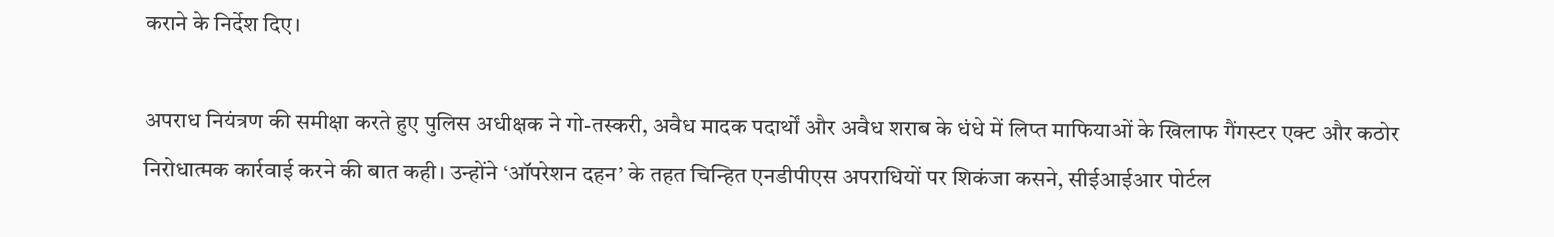कराने के निर्देश दिए।

अपराध नियंत्रण की समीक्षा करते हुए पुलिस अधीक्षक ने गो-तस्करी, अवैध मादक पदार्थों और अवैध शराब के धंधे में लिप्त माफियाओं के खिलाफ गैंगस्टर एक्ट और कठोर निरोधात्मक कार्रवाई करने की बात कही। उन्होंने ‘ऑपरेशन दहन’ के तहत चिन्हित एनडीपीएस अपराधियों पर शिकंजा कसने, सीईआईआर पोर्टल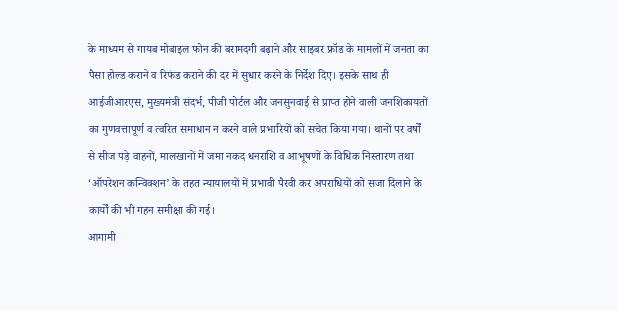के माध्यम से गायब मोबाइल फोन की बरामदगी बढ़ाने और साइबर फ्रॉड के मामलों में जनता का पैसा होल्ड कराने व रिफंड कराने की दर में सुधार करने के निर्देश दिए। इसके साथ ही आईजीआरएस, मुख्यमंत्री संदर्भ, पीजी पोर्टल और जनसुनवाई से प्राप्त होने वाली जनशिकायतों का गुणवत्तापूर्ण व त्वरित समाधान न करने वाले प्रभारियों को सचेत किया गया। थानों पर वर्षों से सीज पड़े वाहनों, मालखानों में जमा नकद धनराशि व आभूषणों के विधिक निस्तारण तथा ‘ऑपरेशन कन्विक्शन’ के तहत न्यायालयों में प्रभावी पैरवी कर अपराधियों को सजा दिलाने के कार्यों की भी गहन समीक्षा की गई।
आगामी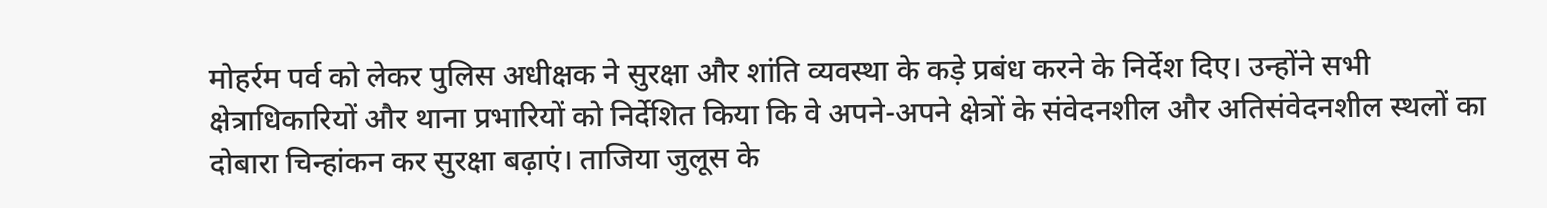मोहर्रम पर्व को लेकर पुलिस अधीक्षक ने सुरक्षा और शांति व्यवस्था के कड़े प्रबंध करने के निर्देश दिए। उन्होंने सभी क्षेत्राधिकारियों और थाना प्रभारियों को निर्देशित किया कि वे अपने-अपने क्षेत्रों के संवेदनशील और अतिसंवेदनशील स्थलों का दोबारा चिन्हांकन कर सुरक्षा बढ़ाएं। ताजिया जुलूस के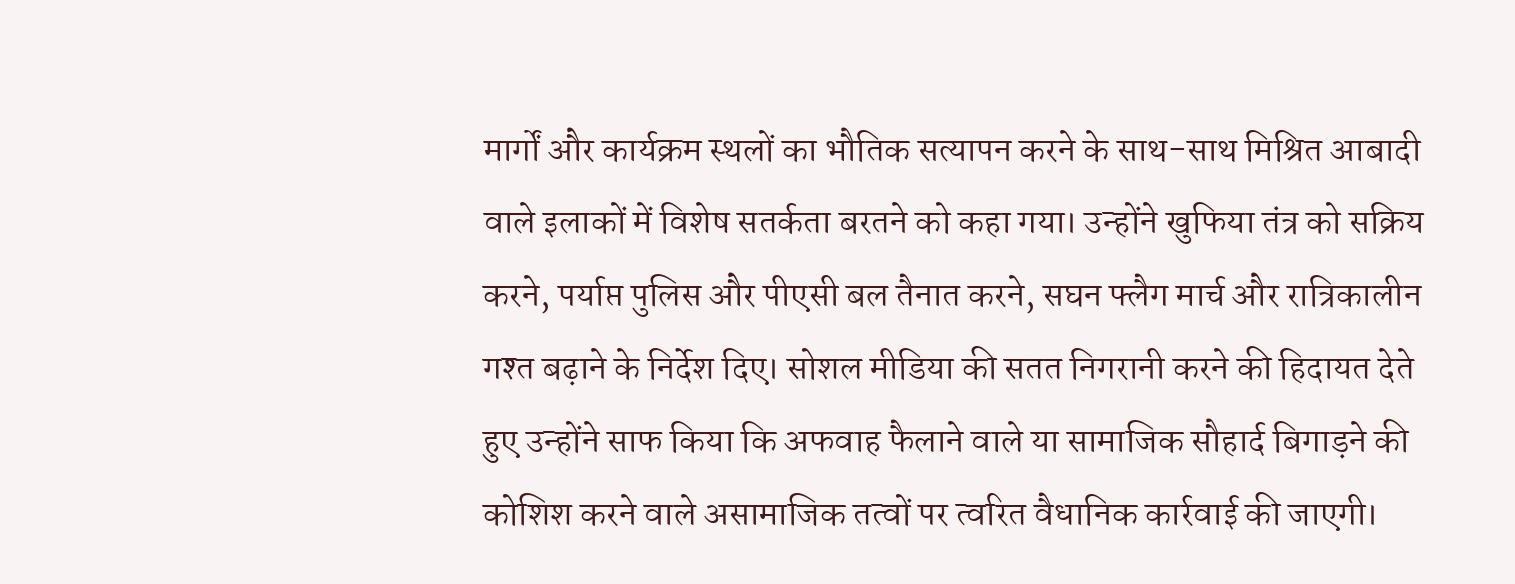मार्गों और कार्यक्रम स्थलों का भौतिक सत्यापन करने के साथ-साथ मिश्रित आबादी वाले इलाकों में विशेष सतर्कता बरतने को कहा गया। उन्होंने खुफिया तंत्र को सक्रिय करने, पर्याप्त पुलिस और पीएसी बल तैनात करने, सघन फ्लैग मार्च और रात्रिकालीन गश्त बढ़ाने के निर्देश दिए। सोशल मीडिया की सतत निगरानी करने की हिदायत देते हुए उन्होंने साफ किया कि अफवाह फैलाने वाले या सामाजिक सौहार्द बिगाड़ने की कोशिश करने वाले असामाजिक तत्वों पर त्वरित वैधानिक कार्रवाई की जाएगी।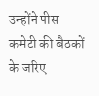उन्होंने पीस कमेटी की बैठकों के जरिए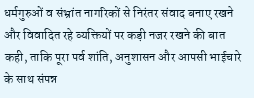धर्मगुरुओं व संभ्रांत नागरिकों से निरंतर संवाद बनाए रखने और विवादित रहे व्यक्तियों पर कड़ी नजर रखने की बात कही, ताकि पूरा पर्व शांति, अनुशासन और आपसी भाईचारे के साथ संपन्न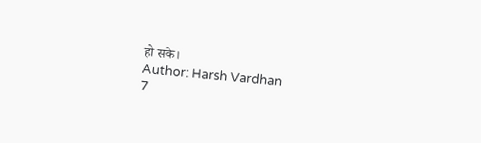हो सके।
Author: Harsh Vardhan
7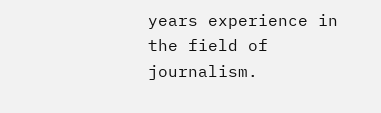years experience in the field of journalism.